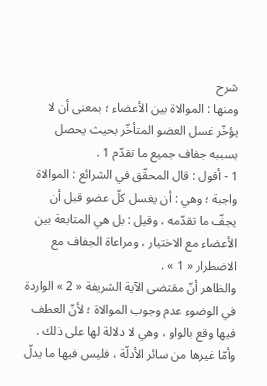شرح
ومنها : الموالاة بين الأعضاء ؛ بمعنى أن لا يؤخّر غسل العضو المتأخّر بحيث يحصل بسببه جفاف جميع ما تقدّم 1 .
1 - أقول : قال المحقّق في الشرائع : الموالاة واجبة ؛ وهي : أن يغسل كلّ عضو قبل أن يجفّ ما تقدّمه ، وقيل : بل هي المتابعة بين الأعضاء مع الاختيار ، ومراعاة الجفاف مع الاضطرار « 1 » .
والظاهر أنّ مقتضى الآية الشريفة « 2 » الواردة في الوضوء عدم وجوب الموالاة ؛ لأنّ العطف فيها وقع بالواو ، وهي لا دلالة لها على ذلك . وأمّا غيرها من سائر الأدلّة ، فليس فيها ما يدلّ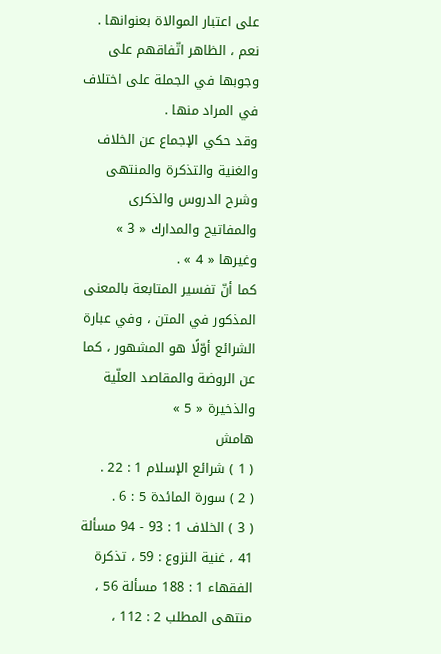على اعتبار الموالاة بعنوانها . نعم ، الظاهر اتّفاقهم على وجوبها في الجملة على اختلاف في المراد منها .
وقد حكي الإجماع عن الخلاف والغنية والتذكرة والمنتهى وشرح الدروس والذكرى والمفاتيح والمدارك « 3 » وغيرها « 4 » .
كما أنّ تفسير المتابعة بالمعنى المذكور في المتن ، وفي عبارة الشرائع أوّلًا هو المشهور ، كما عن الروضة والمقاصد العلّية والذخيرة « 5 »
هامش
( 1 ) شرائع الإسلام 1 : 22 .
( 2 ) سورة المائدة 5 : 6 .
( 3 ) الخلاف 1 : 93 - 94 مسألة 41 ، غنية النزوع : 59 ، تذكرة الفقهاء 1 : 188 مسألة 56 ، منتهى المطلب 2 : 112 ،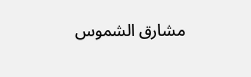مشارق الشموس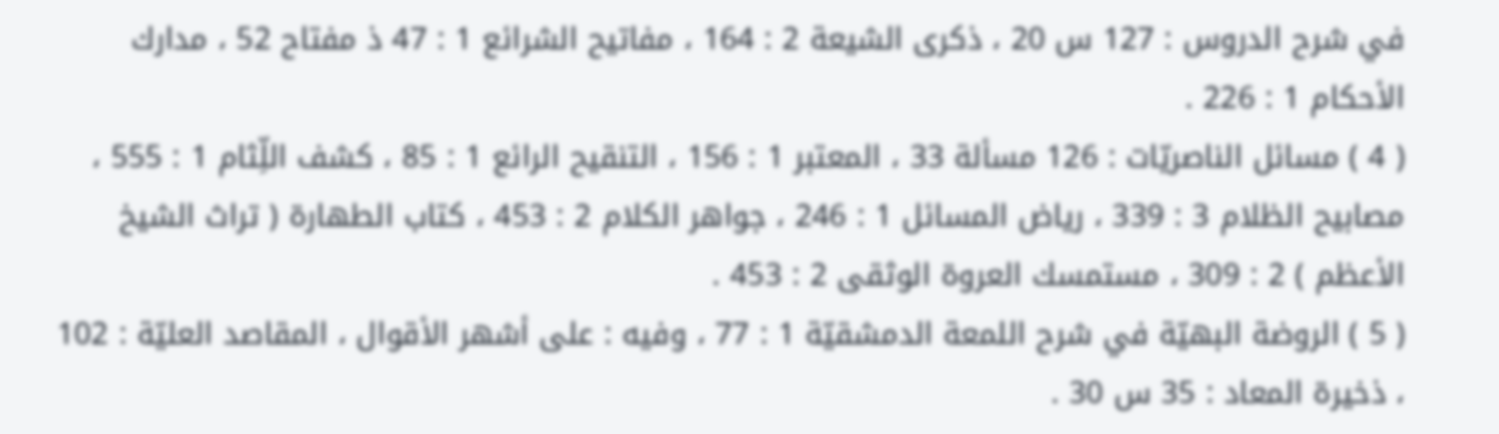في شرح الدروس : 127 س 20 ، ذكرى الشيعة 2 : 164 ، مفاتيح الشرائع 1 : 47 ذ مفتاح 52 ، مدارك الأحكام 1 : 226 .
( 4 ) مسائل الناصريّات : 126 مسألة 33 ، المعتبر 1 : 156 ، التنقيح الرائع 1 : 85 ، كشف اللِّثام 1 : 555 ، مصابيح الظلام 3 : 339 ، رياض المسائل 1 : 246 ، جواهر الكلام 2 : 453 ، كتاب الطهارة ( تراث الشيخ الأعظم ) 2 : 309 ، مستمسك العروة الوثقى 2 : 453 .
( 5 ) الروضة البهيّة في شرح اللمعة الدمشقيّة 1 : 77 ، وفيه : على أشهر الأقوال ، المقاصد العليّة : 102 ، ذخيرة المعاد : 35 س 30 .